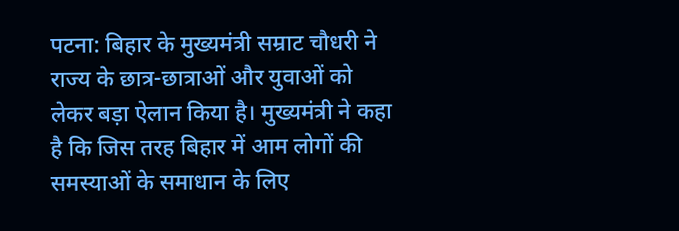पटना: बिहार के मुख्यमंत्री सम्राट चौधरी ने राज्य के छात्र-छात्राओं और युवाओं को लेकर बड़ा ऐलान किया है। मुख्यमंत्री ने कहा है कि जिस तरह बिहार में आम लोगों की समस्याओं के समाधान के लिए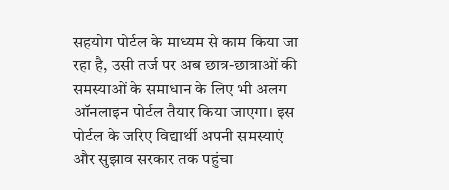सहयोग पोर्टल के माध्यम से काम किया जा रहा है, उसी तर्ज पर अब छात्र-छात्राओं की समस्याओं के समाधान के लिए भी अलग ऑनलाइन पोर्टल तैयार किया जाएगा। इस पोर्टल के जरिए विद्यार्थी अपनी समस्याएं और सुझाव सरकार तक पहुंचा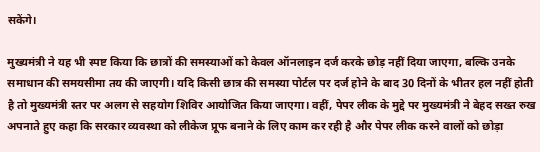सकेंगे।

मुख्यमंत्री ने यह भी स्पष्ट किया कि छात्रों की समस्याओं को केवल ऑनलाइन दर्ज करके छोड़ नहीं दिया जाएगा, बल्कि उनके समाधान की समयसीमा तय की जाएगी। यदि किसी छात्र की समस्या पोर्टल पर दर्ज होने के बाद 30 दिनों के भीतर हल नहीं होती है तो मुख्यमंत्री स्तर पर अलग से सहयोग शिविर आयोजित किया जाएगा। वहीं, पेपर लीक के मुद्दे पर मुख्यमंत्री ने बेहद सख्त रुख अपनाते हुए कहा कि सरकार व्यवस्था को लीकेज प्रूफ बनाने के लिए काम कर रही है और पेपर लीक करने वालों को छोड़ा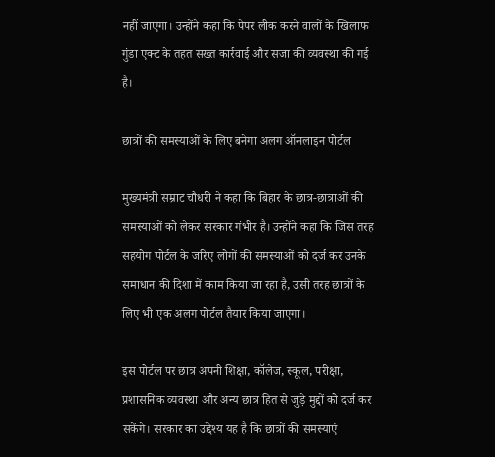नहीं जाएगा। उन्होंने कहा कि पेपर लीक करने वालों के खिलाफ गुंडा एक्ट के तहत सख्त कार्रवाई और सजा की व्यवस्था की गई है।

छात्रों की समस्याओं के लिए बनेगा अलग ऑनलाइन पोर्टल

मुख्यमंत्री सम्राट चौधरी ने कहा कि बिहार के छात्र-छात्राओं की समस्याओं को लेकर सरकार गंभीर है। उन्होंने कहा कि जिस तरह सहयोग पोर्टल के जरिए लोगों की समस्याओं को दर्ज कर उनके समाधान की दिशा में काम किया जा रहा है, उसी तरह छात्रों के लिए भी एक अलग पोर्टल तैयार किया जाएगा।

इस पोर्टल पर छात्र अपनी शिक्षा, कॉलेज, स्कूल, परीक्षा, प्रशासनिक व्यवस्था और अन्य छात्र हित से जुड़े मुद्दों को दर्ज कर सकेंगे। सरकार का उद्देश्य यह है कि छात्रों की समस्याएं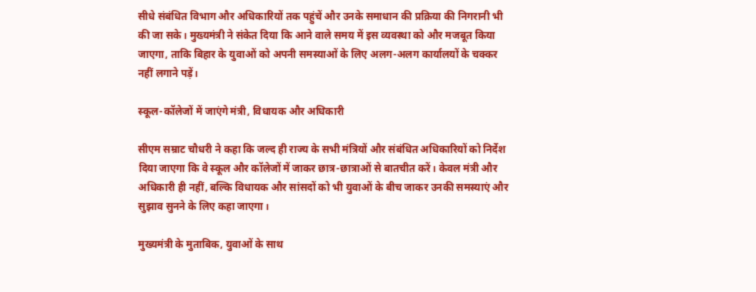सीधे संबंधित विभाग और अधिकारियों तक पहुंचें और उनके समाधान की प्रक्रिया की निगरानी भी की जा सके। मुख्यमंत्री ने संकेत दिया कि आने वाले समय में इस व्यवस्था को और मजबूत किया जाएगा, ताकि बिहार के युवाओं को अपनी समस्याओं के लिए अलग-अलग कार्यालयों के चक्कर नहीं लगाने पड़ें।

स्कूल-कॉलेजों में जाएंगे मंत्री, विधायक और अधिकारी

सीएम सम्राट चौधरी ने कहा कि जल्द ही राज्य के सभी मंत्रियों और संबंधित अधिकारियों को निर्देश दिया जाएगा कि वे स्कूल और कॉलेजों में जाकर छात्र-छात्राओं से बातचीत करें। केवल मंत्री और अधिकारी ही नहीं, बल्कि विधायक और सांसदों को भी युवाओं के बीच जाकर उनकी समस्याएं और सुझाव सुनने के लिए कहा जाएगा।

मुख्यमंत्री के मुताबिक, युवाओं के साथ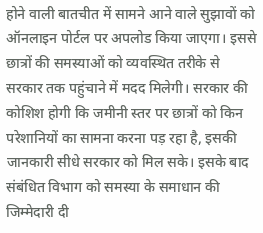होने वाली बातचीत में सामने आने वाले सुझावों को ऑनलाइन पोर्टल पर अपलोड किया जाएगा। इससे छात्रों की समस्याओं को व्यवस्थित तरीके से सरकार तक पहुंचाने में मदद मिलेगी। सरकार की कोशिश होगी कि जमीनी स्तर पर छात्रों को किन परेशानियों का सामना करना पड़ रहा है, इसकी जानकारी सीधे सरकार को मिल सके। इसके बाद संबंधित विभाग को समस्या के समाधान की जिम्मेदारी दी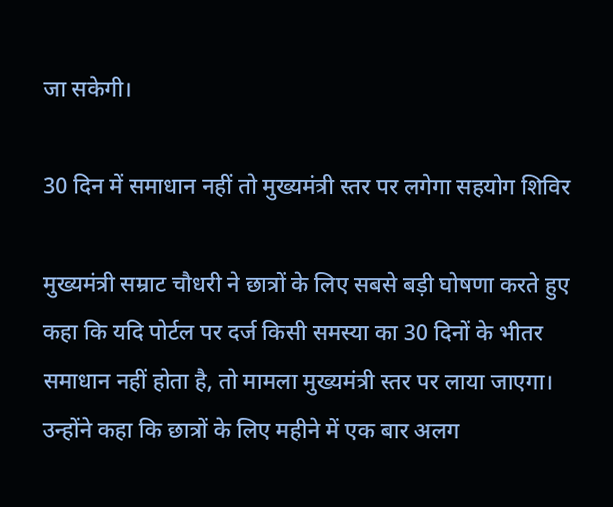जा सकेगी।

30 दिन में समाधान नहीं तो मुख्यमंत्री स्तर पर लगेगा सहयोग शिविर

मुख्यमंत्री सम्राट चौधरी ने छात्रों के लिए सबसे बड़ी घोषणा करते हुए कहा कि यदि पोर्टल पर दर्ज किसी समस्या का 30 दिनों के भीतर समाधान नहीं होता है, तो मामला मुख्यमंत्री स्तर पर लाया जाएगा। उन्होंने कहा कि छात्रों के लिए महीने में एक बार अलग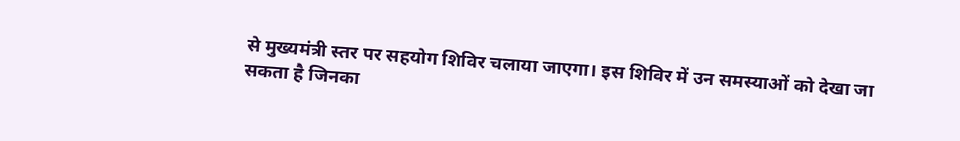से मुख्यमंत्री स्तर पर सहयोग शिविर चलाया जाएगा। इस शिविर में उन समस्याओं को देखा जा सकता है जिनका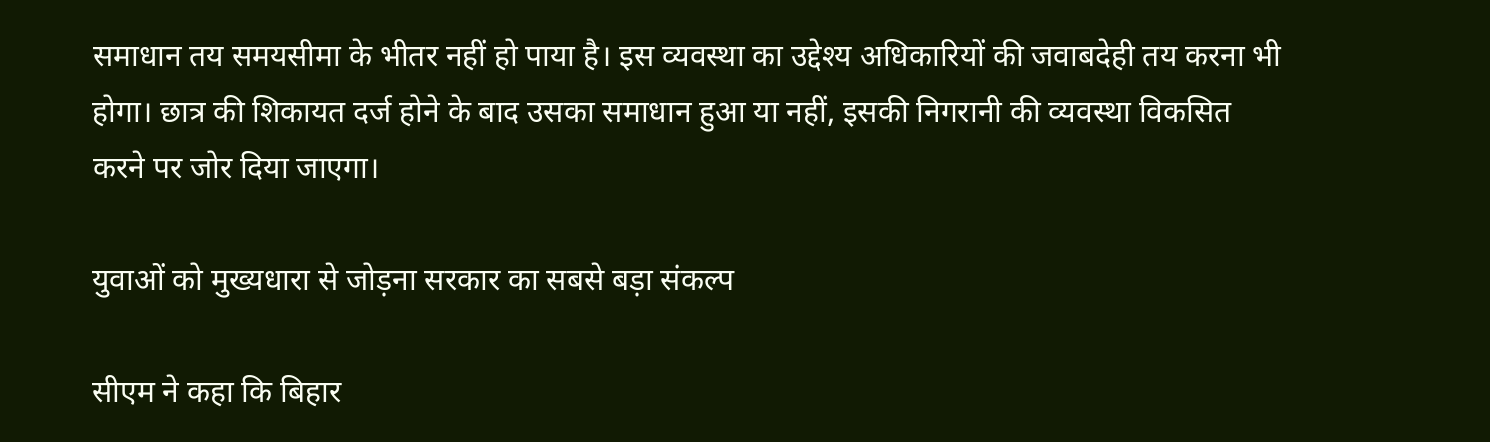समाधान तय समयसीमा के भीतर नहीं हो पाया है। इस व्यवस्था का उद्देश्य अधिकारियों की जवाबदेही तय करना भी होगा। छात्र की शिकायत दर्ज होने के बाद उसका समाधान हुआ या नहीं, इसकी निगरानी की व्यवस्था विकसित करने पर जोर दिया जाएगा।

युवाओं को मुख्यधारा से जोड़ना सरकार का सबसे बड़ा संकल्प

सीएम ने कहा कि बिहार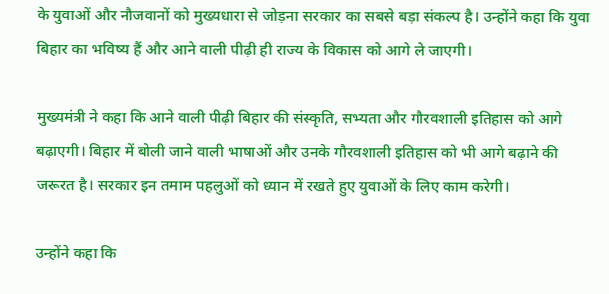के युवाओं और नौजवानों को मुख्यधारा से जोड़ना सरकार का सबसे बड़ा संकल्प है। उन्होंने कहा कि युवा बिहार का भविष्य हैं और आने वाली पीढ़ी ही राज्य के विकास को आगे ले जाएगी।

मुख्यमंत्री ने कहा कि आने वाली पीढ़ी बिहार की संस्कृति, सभ्यता और गौरवशाली इतिहास को आगे बढ़ाएगी। बिहार में बोली जाने वाली भाषाओं और उनके गौरवशाली इतिहास को भी आगे बढ़ाने की जरूरत है। सरकार इन तमाम पहलुओं को ध्यान में रखते हुए युवाओं के लिए काम करेगी।

उन्होंने कहा कि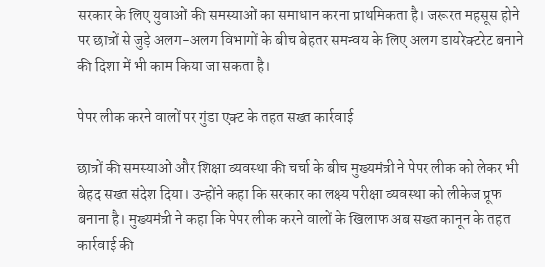सरकार के लिए युवाओं की समस्याओं का समाधान करना प्राथमिकता है। जरूरत महसूस होने पर छात्रों से जुड़े अलग-अलग विभागों के बीच बेहतर समन्वय के लिए अलग डायरेक्टरेट बनाने की दिशा में भी काम किया जा सकता है।

पेपर लीक करने वालों पर गुंडा एक्ट के तहत सख्त कार्रवाई

छात्रों की समस्याओं और शिक्षा व्यवस्था की चर्चा के बीच मुख्यमंत्री ने पेपर लीक को लेकर भी बेहद सख्त संदेश दिया। उन्होंने कहा कि सरकार का लक्ष्य परीक्षा व्यवस्था को लीकेज प्रूफ बनाना है। मुख्यमंत्री ने कहा कि पेपर लीक करने वालों के खिलाफ अब सख्त कानून के तहत कार्रवाई की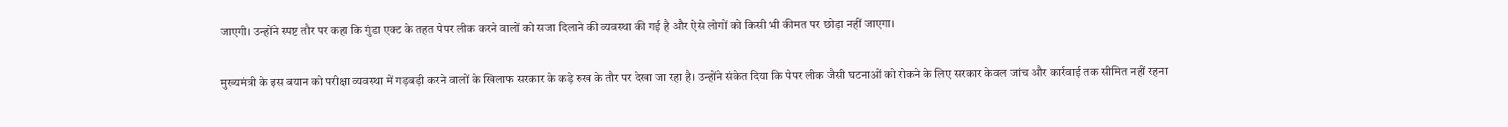जाएगी। उन्होंने स्पष्ट तौर पर कहा कि गुंडा एक्ट के तहत पेपर लीक करने वालों को सजा दिलाने की व्यवस्था की गई है और ऐसे लोगों को किसी भी कीमत पर छोड़ा नहीं जाएगा।

मुख्यमंत्री के इस बयान को परीक्षा व्यवस्था में गड़बड़ी करने वालों के खिलाफ सरकार के कड़े रुख के तौर पर देखा जा रहा है। उन्होंने संकेत दिया कि पेपर लीक जैसी घटनाओं को रोकने के लिए सरकार केवल जांच और कार्रवाई तक सीमित नहीं रहना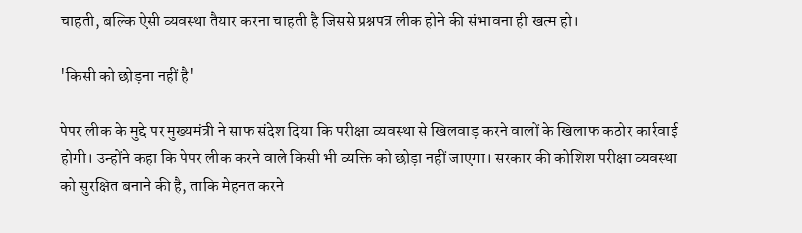चाहती, बल्कि ऐसी व्यवस्था तैयार करना चाहती है जिससे प्रश्नपत्र लीक होने की संभावना ही खत्म हो।

'किसी को छोड़ना नहीं है'

पेपर लीक के मुद्दे पर मुख्यमंत्री ने साफ संदेश दिया कि परीक्षा व्यवस्था से खिलवाड़ करने वालों के खिलाफ कठोर कार्रवाई होगी। उन्होंने कहा कि पेपर लीक करने वाले किसी भी व्यक्ति को छोड़ा नहीं जाएगा। सरकार की कोशिश परीक्षा व्यवस्था को सुरक्षित बनाने की है, ताकि मेहनत करने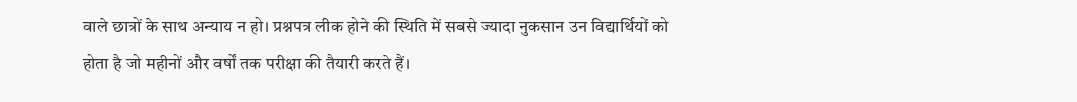वाले छात्रों के साथ अन्याय न हो। प्रश्नपत्र लीक होने की स्थिति में सबसे ज्यादा नुकसान उन विद्यार्थियों को होता है जो महीनों और वर्षों तक परीक्षा की तैयारी करते हैं।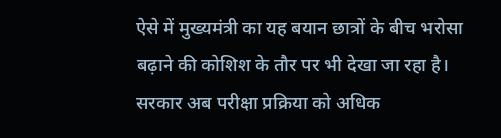ऐसे में मुख्यमंत्री का यह बयान छात्रों के बीच भरोसा बढ़ाने की कोशिश के तौर पर भी देखा जा रहा है। सरकार अब परीक्षा प्रक्रिया को अधिक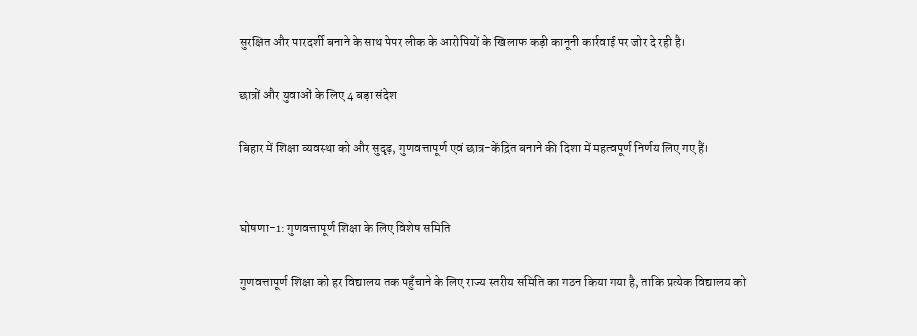सुरक्षित और पारदर्शी बनाने के साथ पेपर लीक के आरोपियों के खिलाफ कड़ी कानूनी कार्रवाई पर जोर दे रही है।

छात्रों और युवाओं के लिए 4 बड़ा संदेश

बिहार में शिक्षा व्यवस्था को और सुदृढ़, गुणवत्तापूर्ण एवं छात्र-केंद्रित बनाने की दिशा में महत्वपूर्ण निर्णय लिए गए हैं।


घोषणा-1: गुणवत्तापूर्ण शिक्षा के लिए विशेष समिति

गुणवत्तापूर्ण शिक्षा को हर विद्यालय तक पहुँचाने के लिए राज्य स्तरीय समिति का गठन किया गया है, ताकि प्रत्येक विद्यालय को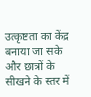उत्कृष्टता का केंद्र बनाया जा सके और छात्रों के सीखने के स्तर में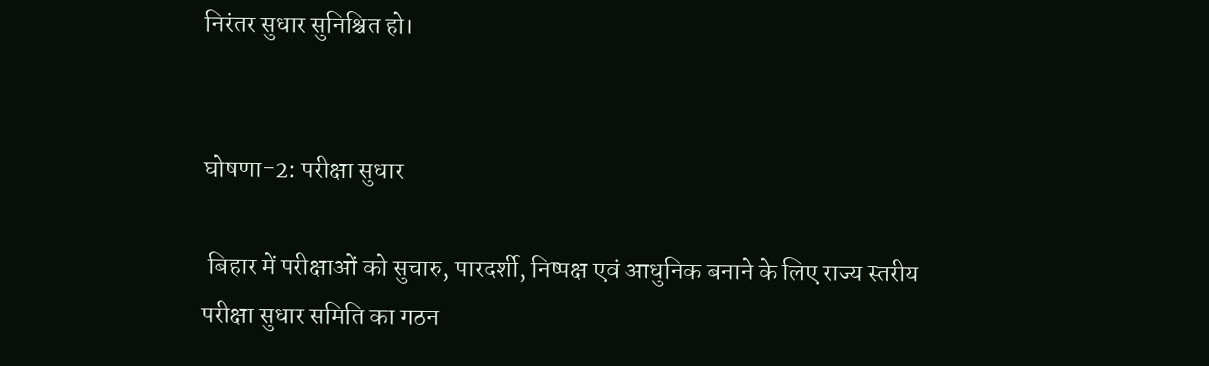निरंतर सुधार सुनिश्चित हो।


घोषणा-2: परीक्षा सुधार

 बिहार में परीक्षाओं को सुचारु, पारदर्शी, निष्पक्ष एवं आधुनिक बनाने के लिए राज्य स्तरीय परीक्षा सुधार समिति का गठन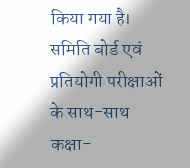किया गया है। समिति बोर्ड एवं प्रतियोगी परीक्षाओं के साथ-साथ कक्षा-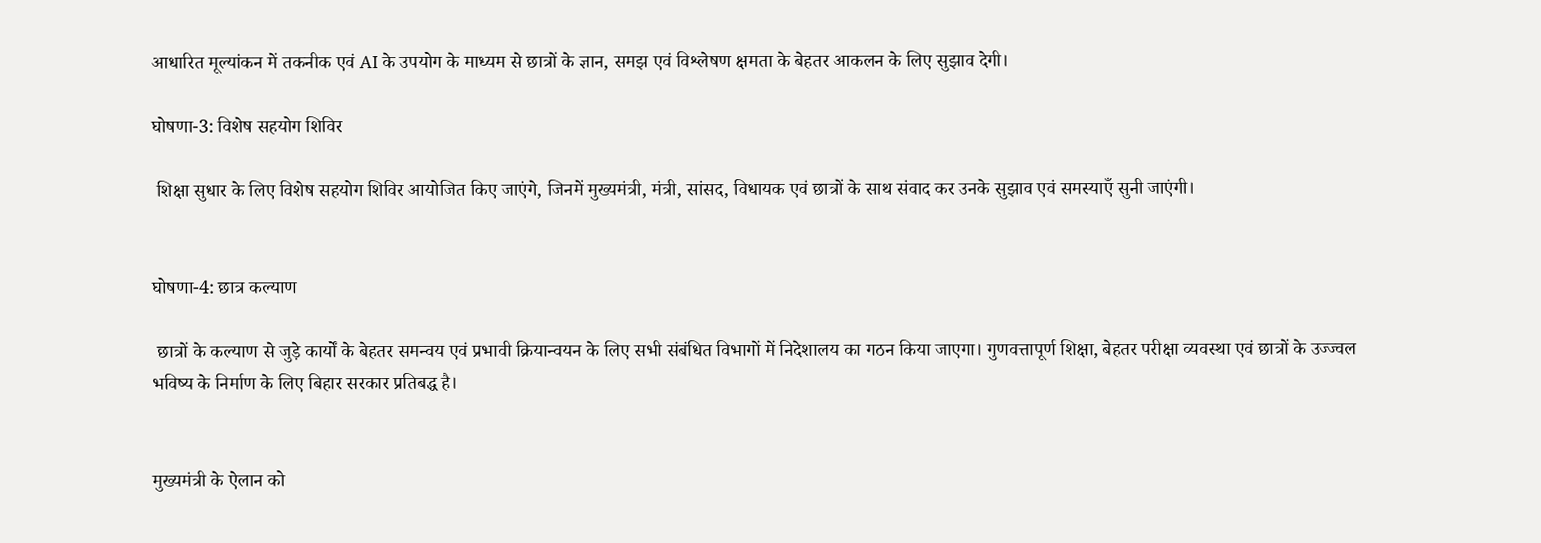आधारित मूल्यांकन में तकनीक एवं AI के उपयोग के माध्यम से छात्रों के ज्ञान, समझ एवं विश्लेषण क्षमता के बेहतर आकलन के लिए सुझाव देगी।

घोषणा-3: विशेष सहयोग शिविर

 शिक्षा सुधार के लिए विशेष सहयोग शिविर आयोजित किए जाएंगे, जिनमें मुख्यमंत्री, मंत्री, सांसद, विधायक एवं छात्रों के साथ संवाद कर उनके सुझाव एवं समस्याएँ सुनी जाएंगी।


घोषणा-4: छात्र कल्याण

 छात्रों के कल्याण से जुड़े कार्यों के बेहतर समन्वय एवं प्रभावी क्रियान्वयन के लिए सभी संबंधित विभागों में निदेशालय का गठन किया जाएगा। गुणवत्तापूर्ण शिक्षा, बेहतर परीक्षा व्यवस्था एवं छात्रों के उज्ज्वल भविष्य के निर्माण के लिए बिहार सरकार प्रतिबद्ध है।


मुख्यमंत्री के ऐलान को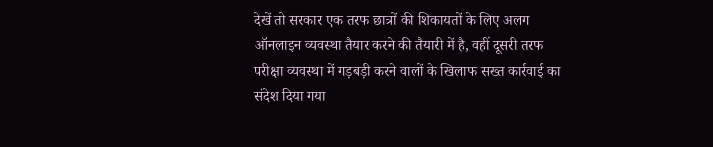देखें तो सरकार एक तरफ छात्रों की शिकायतों के लिए अलग ऑनलाइन व्यवस्था तैयार करने की तैयारी में है, वहीं दूसरी तरफ परीक्षा व्यवस्था में गड़बड़ी करने वालों के खिलाफ सख्त कार्रवाई का संदेश दिया गया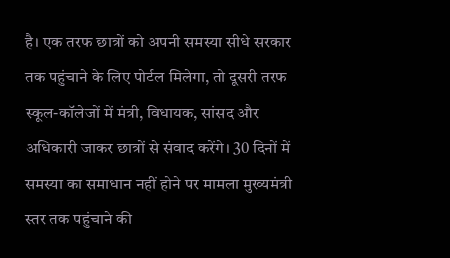है। एक तरफ छात्रों को अपनी समस्या सीधे सरकार तक पहुंचाने के लिए पोर्टल मिलेगा, तो दूसरी तरफ स्कूल-कॉलेजों में मंत्री, विधायक, सांसद और अधिकारी जाकर छात्रों से संवाद करेंगे। 30 दिनों में समस्या का समाधान नहीं होने पर मामला मुख्यमंत्री स्तर तक पहुंचाने की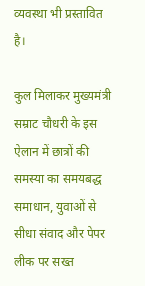व्यवस्था भी प्रस्तावित है।

कुल मिलाकर मुख्यमंत्री सम्राट चौधरी के इस ऐलान में छात्रों की समस्या का समयबद्ध समाधान, युवाओं से सीधा संवाद और पेपर लीक पर सख्त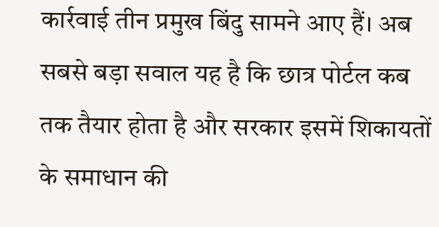कार्रवाई तीन प्रमुख बिंदु सामने आए हैं। अब सबसे बड़ा सवाल यह है कि छात्र पोर्टल कब तक तैयार होता है और सरकार इसमें शिकायतों के समाधान की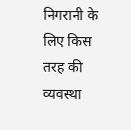निगरानी के लिए किस तरह की व्यवस्था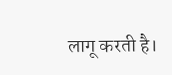लागू करती है।